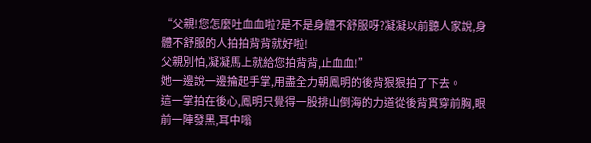“父親!您怎麼吐血血啦?是不是身體不舒服呀?凝凝以前聽人家說,身體不舒服的人拍拍背背就好啦!
父親別怕,凝凝馬上就給您拍背背,止血血!”
她一邊說一邊掄起手掌,用盡全力朝鳳明的後背狠狠拍了下去。
這一掌拍在後心,鳳明只覺得一股排山倒海的力道從後背貫穿前胸,眼前一陣發黑,耳中嗡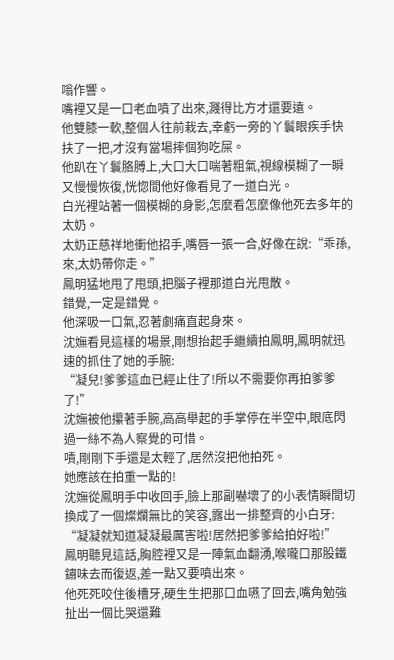嗡作響。
嘴裡又是一口老血噴了出來,濺得比方才還要遠。
他雙膝一軟,整個人往前栽去,幸虧一旁的丫鬟眼疾手快扶了一把,才沒有當場摔個狗吃屎。
他趴在丫鬟胳膊上,大口大口喘著粗氣,視線模糊了一瞬又慢慢恢復,恍惚間他好像看見了一道白光。
白光裡站著一個模糊的身影,怎麼看怎麼像他死去多年的太奶。
太奶正慈祥地衝他招手,嘴唇一張一合,好像在說:“乖孫,來,太奶帶你走。”
鳳明猛地甩了甩頭,把腦子裡那道白光甩散。
錯覺,一定是錯覺。
他深吸一口氣,忍著劇痛直起身來。
沈嫵看見這樣的場景,剛想抬起手繼續拍鳳明,鳳明就迅速的抓住了她的手腕:
“凝兒!爹爹這血已經止住了!所以不需要你再拍爹爹了!”
沈嫵被他攥著手腕,高高舉起的手掌停在半空中,眼底閃過一絲不為人察覺的可惜。
嘖,剛剛下手還是太輕了,居然沒把他拍死。
她應該在拍重一點的!
沈嫵從鳳明手中收回手,臉上那副嚇壞了的小表情瞬間切換成了一個燦爛無比的笑容,露出一排整齊的小白牙:
“凝凝就知道凝凝最厲害啦!居然把爹爹給拍好啦!”
鳳明聽見這話,胸腔裡又是一陣氣血翻湧,喉嚨口那股鐵鏽味去而復返,差一點又要噴出來。
他死死咬住後槽牙,硬生生把那口血嚥了回去,嘴角勉強扯出一個比哭還難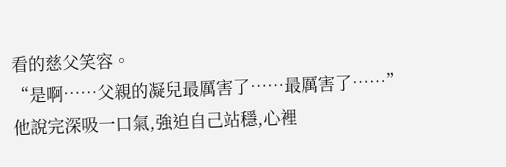看的慈父笑容。
“是啊……父親的凝兒最厲害了……最厲害了……”
他說完深吸一口氣,強迫自己站穩,心裡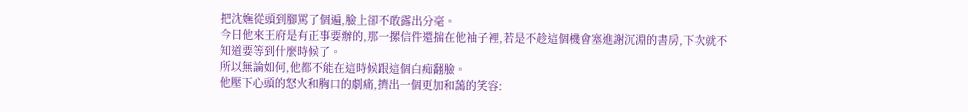把沈嫵從頭到腳罵了個遍,臉上卻不敢露出分毫。
今日他來王府是有正事要辦的,那一摞信件還揣在他袖子裡,若是不趁這個機會塞進謝沉淵的書房,下次就不知道要等到什麼時候了。
所以無論如何,他都不能在這時候跟這個白痴翻臉。
他壓下心頭的怒火和胸口的劇痛,擠出一個更加和藹的笑容: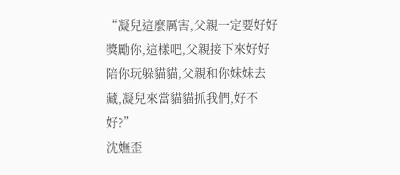“凝兒這麼厲害,父親一定要好好獎勵你,這樣吧,父親接下來好好陪你玩躲貓貓,父親和你妹妹去藏,凝兒來當貓貓抓我們,好不好?”
沈嫵歪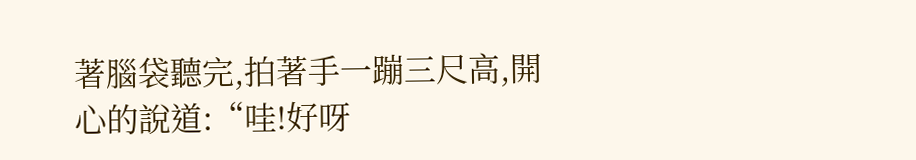著腦袋聽完,拍著手一蹦三尺高,開心的說道:“哇!好呀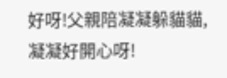好呀!父親陪凝凝躲貓貓,凝凝好開心呀!